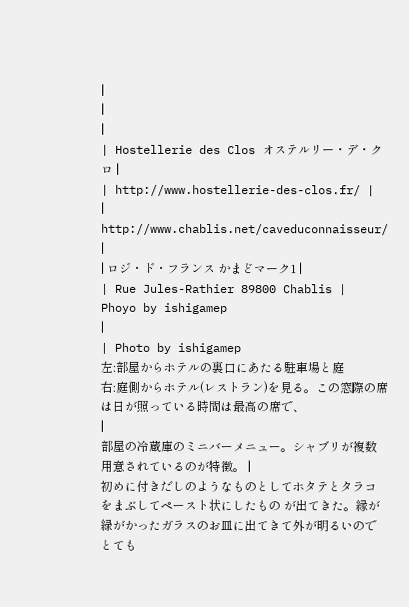|
|
|
| Hostellerie des Clos オステルリー・デ・クロ |
| http://www.hostellerie-des-clos.fr/ |
| http://www.chablis.net/caveduconnaisseur/ |
| ロジ・ド・フランス かまどマーク1 |
| Rue Jules-Rathier 89800 Chablis |
Phoyo by ishigamep
|
| Photo by ishigamep
左:部屋からホテルの裏口にあたる駐車場と庭
右:庭側からホテル(レストラン)を見る。この窓際の席は日が照っている時間は最高の席で、
|
部屋の冷蔵庫のミニバーメニュー。シャブリが複数用意されているのが特徴。 |
初めに付きだしのようなものとしてホタテとタラコをまぶしてペースト状にしたもの が出てきた。縁が緑がかったガラスのお皿に出てきて外が明るいのでとても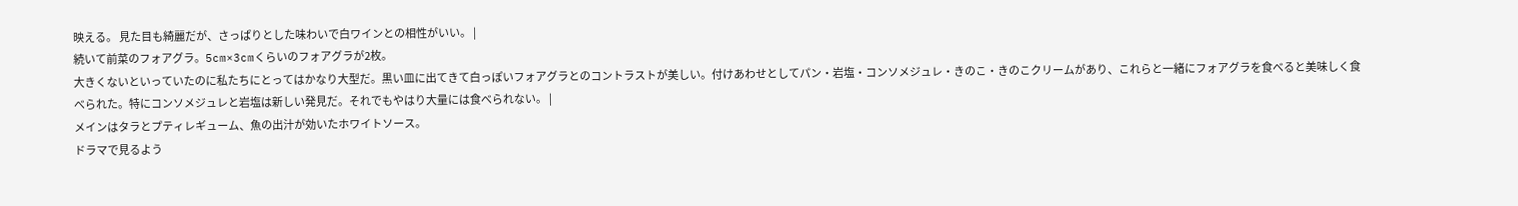映える。 見た目も綺麗だが、さっぱりとした味わいで白ワインとの相性がいい。 |
続いて前菜のフォアグラ。5cm×3cmくらいのフォアグラが2枚。
大きくないといっていたのに私たちにとってはかなり大型だ。黒い皿に出てきて白っぽいフォアグラとのコントラストが美しい。付けあわせとしてパン・岩塩・コンソメジュレ・きのこ・きのこクリームがあり、これらと一緒にフォアグラを食べると美味しく食べられた。特にコンソメジュレと岩塩は新しい発見だ。それでもやはり大量には食べられない。 |
メインはタラとプティレギューム、魚の出汁が効いたホワイトソース。
ドラマで見るよう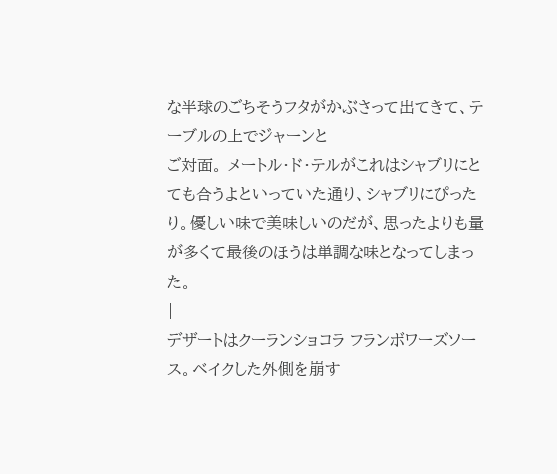な半球のごちそうフタがかぶさって出てきて、テーブルの上でジャーンと
ご対面。 メートル・ド・テルがこれはシャブリにとても合うよといっていた通り、シャブリにぴったり。優しい味で美味しいのだが、思ったよりも量が多くて最後のほうは単調な味となってしまった。
|
デザートはクーランショコラ フランボワーズソース。ベイクした外側を崩す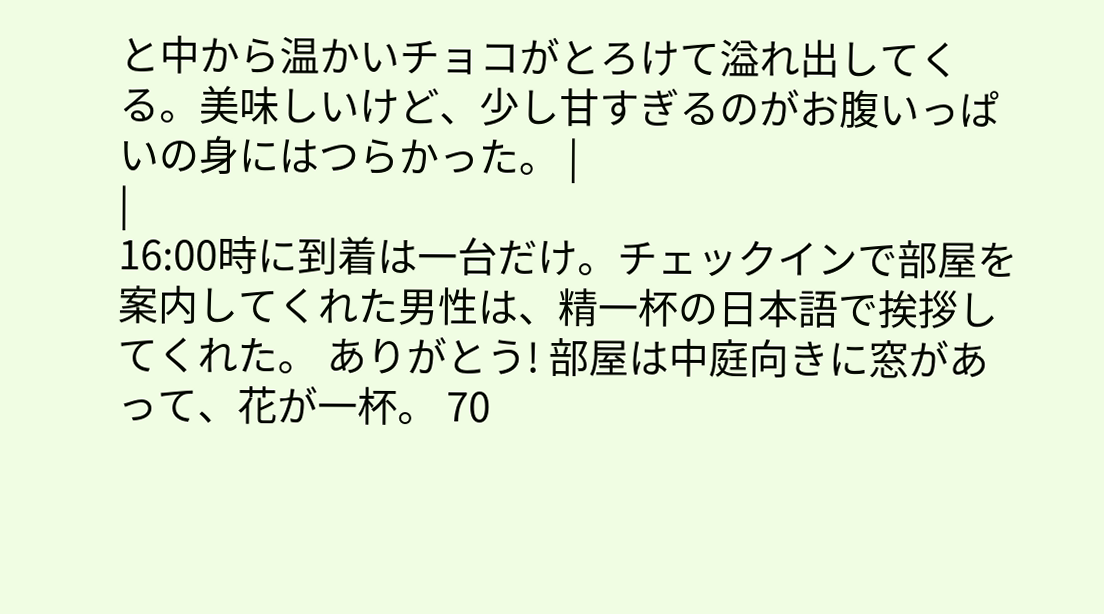と中から温かいチョコがとろけて溢れ出してくる。美味しいけど、少し甘すぎるのがお腹いっぱいの身にはつらかった。 |
|
16:00時に到着は一台だけ。チェックインで部屋を案内してくれた男性は、精一杯の日本語で挨拶してくれた。 ありがとう! 部屋は中庭向きに窓があって、花が一杯。 70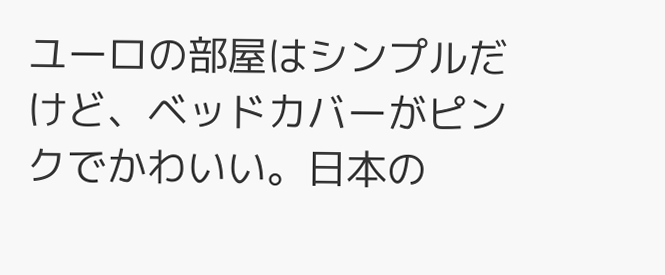ユーロの部屋はシンプルだけど、ベッドカバーがピンクでかわいい。日本の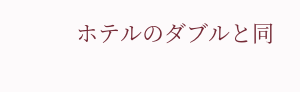ホテルのダブルと同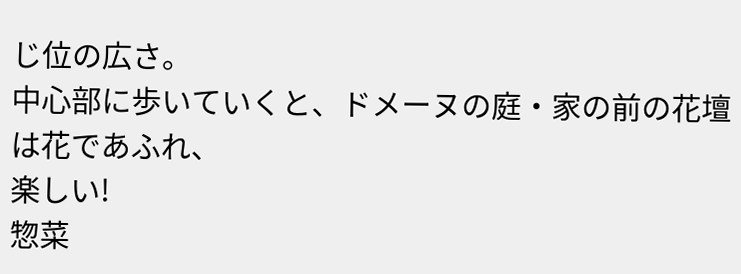じ位の広さ。
中心部に歩いていくと、ドメーヌの庭・家の前の花壇は花であふれ、
楽しい!
惣菜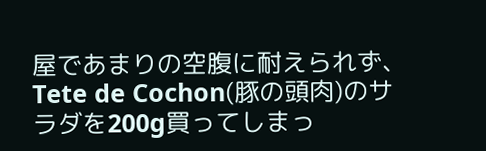屋であまりの空腹に耐えられず、Tete de Cochon(豚の頭肉)のサラダを200g買ってしまっ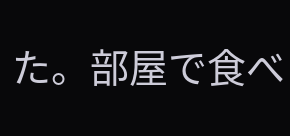た。部屋で食べ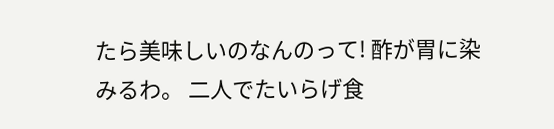たら美味しいのなんのって! 酢が胃に染みるわ。 二人でたいらげ食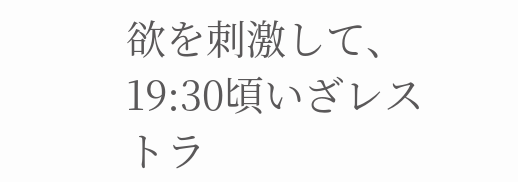欲を刺激して、19:30頃いざレストラ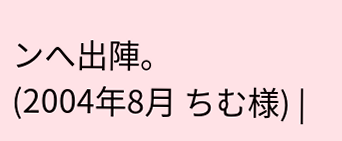ンへ出陣。
(2004年8月 ちむ様) |